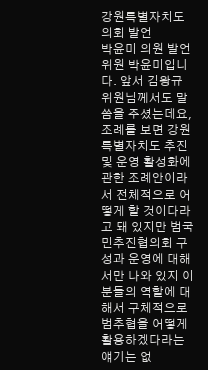강원특별자치도의회 발언
박윤미 의원 발언
위원 박윤미입니다. 앞서 김왕규 위원님께서도 말씀을 주셨는데요, 조례를 보면 강원특별자치도 추진 및 운영 활성화에 관한 조례안이라서 전체적으로 어떻게 할 것이다라고 돼 있지만 범국민추진협의회 구성과 운영에 대해서만 나와 있지 이분들의 역할에 대해서 구체적으로 범추협을 어떻게 활용하겠다라는 얘기는 없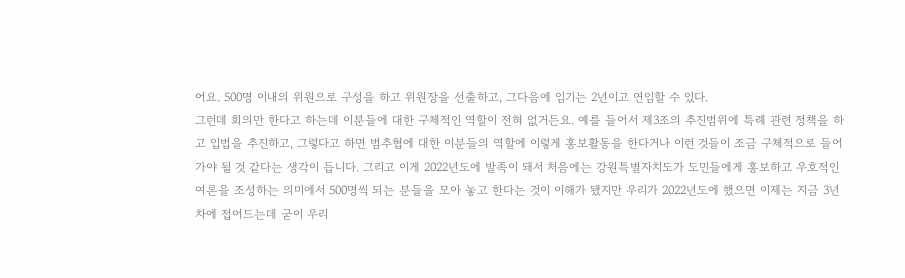어요. 500명 이내의 위원으로 구성을 하고 위원장을 선출하고, 그다음에 임기는 2년이고 연임할 수 있다.
그런데 회의만 한다고 하는데 이분들에 대한 구체적인 역할이 전혀 없거든요. 예를 들어서 제3조의 추진범위에 특례 관련 정책을 하고 입법을 추진하고, 그렇다고 하면 범추협에 대한 이분들의 역할에 이렇게 홍보활동을 한다거나 이런 것들이 조금 구체적으로 들어가야 될 것 같다는 생각이 듭니다. 그리고 이게 2022년도에 발족이 돼서 처음에는 강원특별자치도가 도민들에게 홍보하고 우호적인 여론을 조성하는 의미에서 500명씩 되는 분들을 모아 놓고 한다는 것이 이해가 됐지만 우리가 2022년도에 했으면 이제는 지금 3년 차에 접어드는데 굳이 우리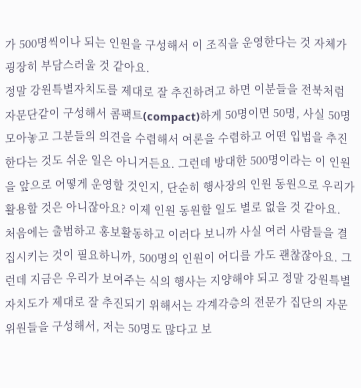가 500명씩이나 되는 인원을 구성해서 이 조직을 운영한다는 것 자체가 굉장히 부담스러울 것 같아요.
정말 강원특별자치도를 제대로 잘 추진하려고 하면 이분들을 전북처럼 자문단같이 구성해서 콤팩트(compact)하게 50명이면 50명, 사실 50명 모아놓고 그분들의 의견을 수렴해서 여론을 수렴하고 어떤 입법을 추진한다는 것도 쉬운 일은 아니거든요. 그런데 방대한 500명이라는 이 인원을 앞으로 어떻게 운영할 것인지, 단순히 행사장의 인원 동원으로 우리가 활용할 것은 아니잖아요? 이제 인원 동원할 일도 별로 없을 것 같아요.
처음에는 출범하고 홍보활동하고 이러다 보니까 사실 여러 사람들을 결집시키는 것이 필요하니까, 500명의 인원이 어디를 가도 괜찮잖아요. 그런데 지금은 우리가 보여주는 식의 행사는 지양해야 되고 정말 강원특별자치도가 제대로 잘 추진되기 위해서는 각계각층의 전문가 집단의 자문위원들을 구성해서, 저는 50명도 많다고 보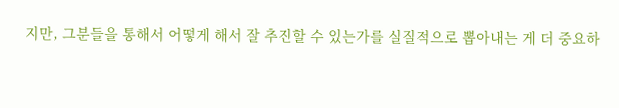지만, 그분들을 통해서 어떻게 해서 잘 추진할 수 있는가를 실질적으로 뽑아내는 게 더 중요하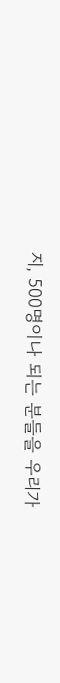지, 500명이나 되는 분들을 우리가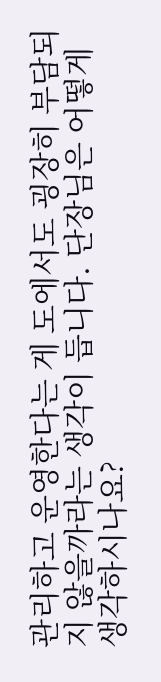관리하고 운영한다는 게 도에서도 굉장히 부담되지 않을까라는 생각이 듭니다. 단장님은 어떻게 생각하시나요?